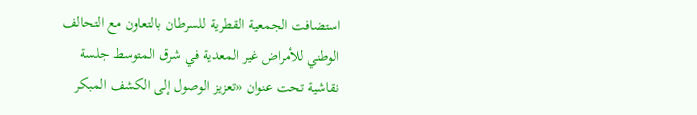استضافت الجمعية القطرية للسرطان بالتعاون مع التحالف الوطني للأمراض غير المعدية في شرق المتوسط جلسة نقاشية تحت عنوان «تعزيز الوصول إلى الكشف المبكر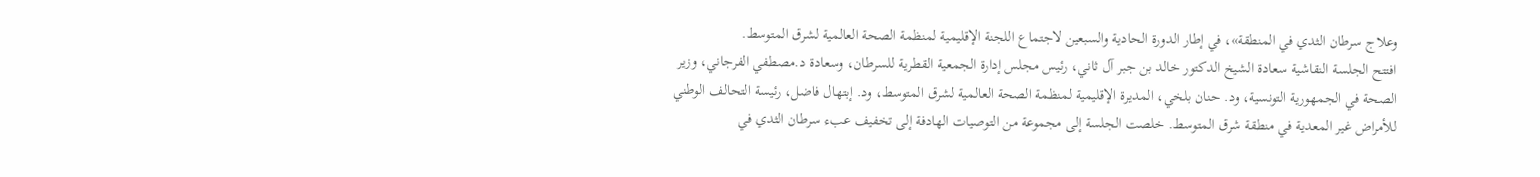وعلاج سرطان الثدي في المنطقة»، في إطار الدورة الحادية والسبعين لاجتماع اللجنة الإقليمية لمنظمة الصحة العالمية لشرق المتوسط.
افتتح الجلسة النقاشية سعادة الشيخ الدكتور خالد بن جبر آل ثاني، رئيس مجلس إدارة الجمعية القطرية للسرطان، وسعادة د.مصطفي الفرجاني، وزير الصحة في الجمهورية التونسية، ود. حنان بلخي، المديرة الإقليمية لمنظمة الصحة العالمية لشرق المتوسط، ود. إبتهال فاضل، رئيسة التحالف الوطني للأمراض غير المعدية في منطقة شرق المتوسط. خلصت الجلسة إلى مجموعة من التوصيات الهادفة إلى تخفيف عبء سرطان الثدي في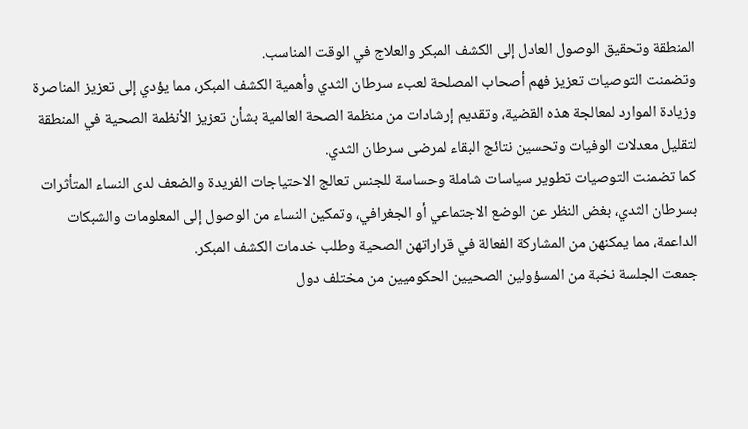المنطقة وتحقيق الوصول العادل إلى الكشف المبكر والعلاج في الوقت المناسب.
وتضمنت التوصيات تعزيز فهم أصحاب المصلحة لعبء سرطان الثدي وأهمية الكشف المبكر، مما يؤدي إلى تعزيز المناصرة وزيادة الموارد لمعالجة هذه القضية، وتقديم إرشادات من منظمة الصحة العالمية بشأن تعزيز الأنظمة الصحية في المنطقة لتقليل معدلات الوفيات وتحسين نتائج البقاء لمرضى سرطان الثدي.
كما تضمنت التوصيات تطوير سياسات شاملة وحساسة للجنس تعالج الاحتياجات الفريدة والضعف لدى النساء المتأثرات بسرطان الثدي، بغض النظر عن الوضع الاجتماعي أو الجغرافي، وتمكين النساء من الوصول إلى المعلومات والشبكات الداعمة، مما يمكنهن من المشاركة الفعالة في قراراتهن الصحية وطلب خدمات الكشف المبكر.
جمعت الجلسة نخبة من المسؤولين الصحيين الحكوميين من مختلف دول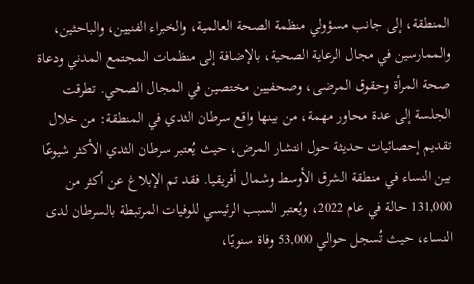المنطقة، إلى جانب مسؤولي منظمة الصحة العالمية، والخبراء الفنيين، والباحثين، والممارسين في مجال الرعاية الصحية، بالإضافة إلى منظمات المجتمع المدني ودعاة صحة المرأة وحقوق المرضى، وصحفيين مختصين في المجال الصحي. تطرقت الجلسة إلى عدة محاور مهمة، من بينها واقع سرطان الثدي في المنطقة: من خلال تقديم إحصائيات حديثة حول انتشار المرض، حيث يُعتبر سرطان الثدي الأكثر شيوعًا بين النساء في منطقة الشرق الأوسط وشمال أفريقيا. فقد تم الإبلاغ عن أكثر من 131,000 حالة في عام 2022، ويُعتبر السبب الرئيسي للوفيات المرتبطة بالسرطان لدى النساء، حيث تُسجل حوالي 53,000 وفاة سنويًا،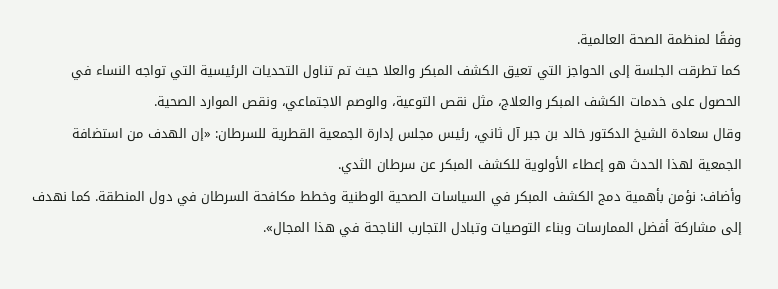وفقًا لمنظمة الصحة العالمية.
كما تطرقت الجلسة إلى الحواجز التي تعيق الكشف المبكر والعلا حيث تم تناول التحديات الرئيسية التي تواجه النساء في الحصول على خدمات الكشف المبكر والعلاج، مثل نقص التوعية، والوصم الاجتماعي، ونقص الموارد الصحية.
وقال سعادة الشيخ الدكتور خالد بن جبر آل ثاني، رئيس مجلس إدارة الجمعية القطرية للسرطان: «إن الهدف من استضافة الجمعية لهذا الحدث هو إعطاء الأولوية للكشف المبكر عن سرطان الثدي.
وأضاف: نؤمن بأهمية دمج الكشف المبكر في السياسات الصحية الوطنية وخطط مكافحة السرطان في دول المنطقة. كما نهدف إلى مشاركة أفضل الممارسات وبناء التوصيات وتبادل التجارب الناجحة في هذا المجال».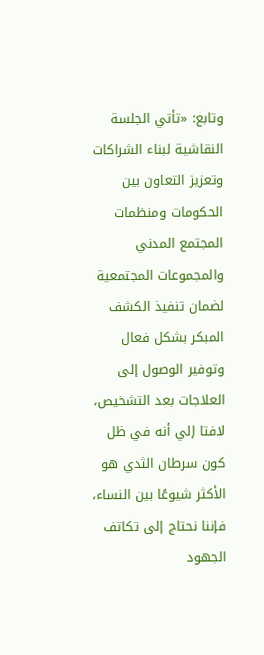وتابع: «تأتي الجلسة النقاشية لبناء الشراكات وتعزيز التعاون بين الحكومات ومنظمات المجتمع المدني والمجموعات المجتمعية لضمان تنفيذ الكشف المبكر بشكل فعال وتوفير الوصول إلى العلاجات بعد التشخيص، لافتا إلي أنه في ظل كون سرطان الثدي هو الأكثر شيوعًا بين النساء، فإننا نحتاج إلى تكاتف الجهود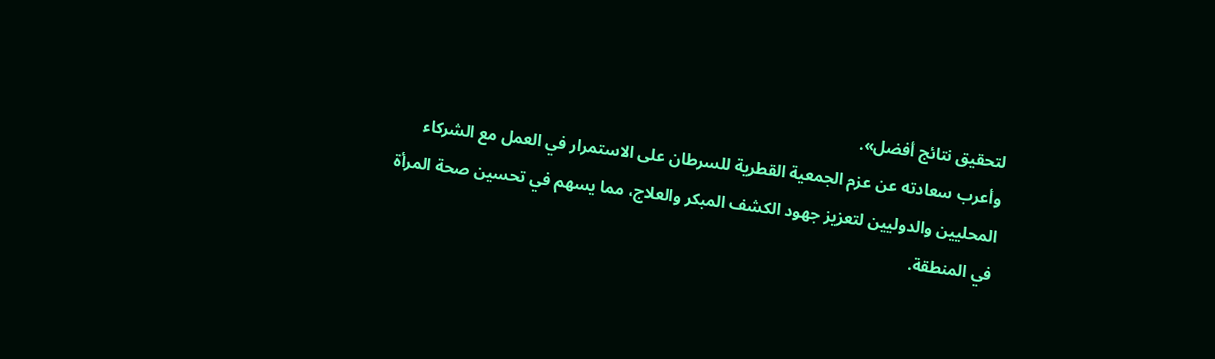لتحقيق نتائج أفضل».
وأعرب سعادته عن عزم الجمعية القطرية للسرطان على الاستمرار في العمل مع الشركاء المحليين والدوليين لتعزيز جهود الكشف المبكر والعلاج، مما يسهم في تحسين صحة المرأة في المنطقة.